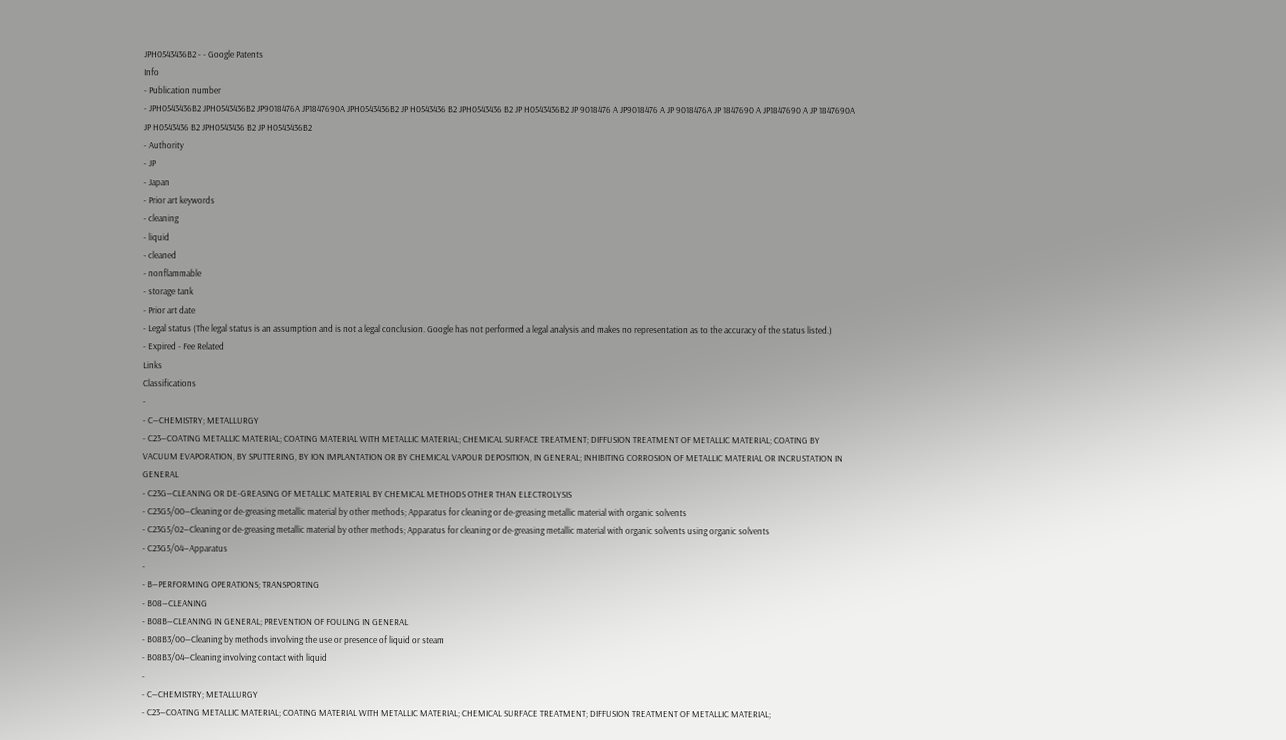JPH0543436B2 - - Google Patents
Info
- Publication number
- JPH0543436B2 JPH0543436B2 JP9018476A JP1847690A JPH0543436B2 JP H0543436 B2 JPH0543436 B2 JP H0543436B2 JP 9018476 A JP9018476 A JP 9018476A JP 1847690 A JP1847690 A JP 1847690A JP H0543436 B2 JPH0543436 B2 JP H0543436B2
- Authority
- JP
- Japan
- Prior art keywords
- cleaning
- liquid
- cleaned
- nonflammable
- storage tank
- Prior art date
- Legal status (The legal status is an assumption and is not a legal conclusion. Google has not performed a legal analysis and makes no representation as to the accuracy of the status listed.)
- Expired - Fee Related
Links
Classifications
-
- C—CHEMISTRY; METALLURGY
- C23—COATING METALLIC MATERIAL; COATING MATERIAL WITH METALLIC MATERIAL; CHEMICAL SURFACE TREATMENT; DIFFUSION TREATMENT OF METALLIC MATERIAL; COATING BY VACUUM EVAPORATION, BY SPUTTERING, BY ION IMPLANTATION OR BY CHEMICAL VAPOUR DEPOSITION, IN GENERAL; INHIBITING CORROSION OF METALLIC MATERIAL OR INCRUSTATION IN GENERAL
- C23G—CLEANING OR DE-GREASING OF METALLIC MATERIAL BY CHEMICAL METHODS OTHER THAN ELECTROLYSIS
- C23G5/00—Cleaning or de-greasing metallic material by other methods; Apparatus for cleaning or de-greasing metallic material with organic solvents
- C23G5/02—Cleaning or de-greasing metallic material by other methods; Apparatus for cleaning or de-greasing metallic material with organic solvents using organic solvents
- C23G5/04—Apparatus
-
- B—PERFORMING OPERATIONS; TRANSPORTING
- B08—CLEANING
- B08B—CLEANING IN GENERAL; PREVENTION OF FOULING IN GENERAL
- B08B3/00—Cleaning by methods involving the use or presence of liquid or steam
- B08B3/04—Cleaning involving contact with liquid
-
- C—CHEMISTRY; METALLURGY
- C23—COATING METALLIC MATERIAL; COATING MATERIAL WITH METALLIC MATERIAL; CHEMICAL SURFACE TREATMENT; DIFFUSION TREATMENT OF METALLIC MATERIAL;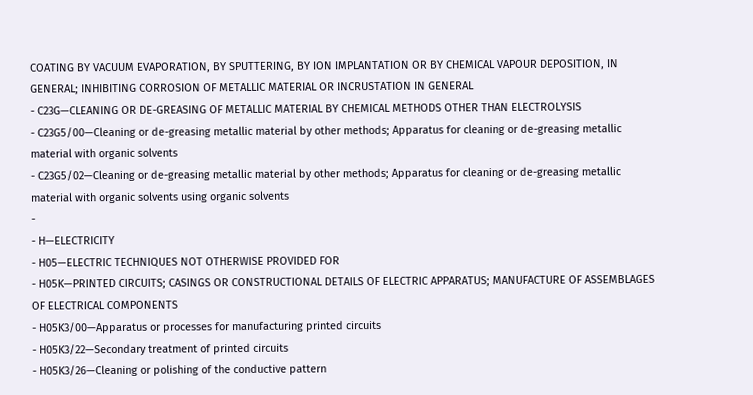COATING BY VACUUM EVAPORATION, BY SPUTTERING, BY ION IMPLANTATION OR BY CHEMICAL VAPOUR DEPOSITION, IN GENERAL; INHIBITING CORROSION OF METALLIC MATERIAL OR INCRUSTATION IN GENERAL
- C23G—CLEANING OR DE-GREASING OF METALLIC MATERIAL BY CHEMICAL METHODS OTHER THAN ELECTROLYSIS
- C23G5/00—Cleaning or de-greasing metallic material by other methods; Apparatus for cleaning or de-greasing metallic material with organic solvents
- C23G5/02—Cleaning or de-greasing metallic material by other methods; Apparatus for cleaning or de-greasing metallic material with organic solvents using organic solvents
-
- H—ELECTRICITY
- H05—ELECTRIC TECHNIQUES NOT OTHERWISE PROVIDED FOR
- H05K—PRINTED CIRCUITS; CASINGS OR CONSTRUCTIONAL DETAILS OF ELECTRIC APPARATUS; MANUFACTURE OF ASSEMBLAGES OF ELECTRICAL COMPONENTS
- H05K3/00—Apparatus or processes for manufacturing printed circuits
- H05K3/22—Secondary treatment of printed circuits
- H05K3/26—Cleaning or polishing of the conductive pattern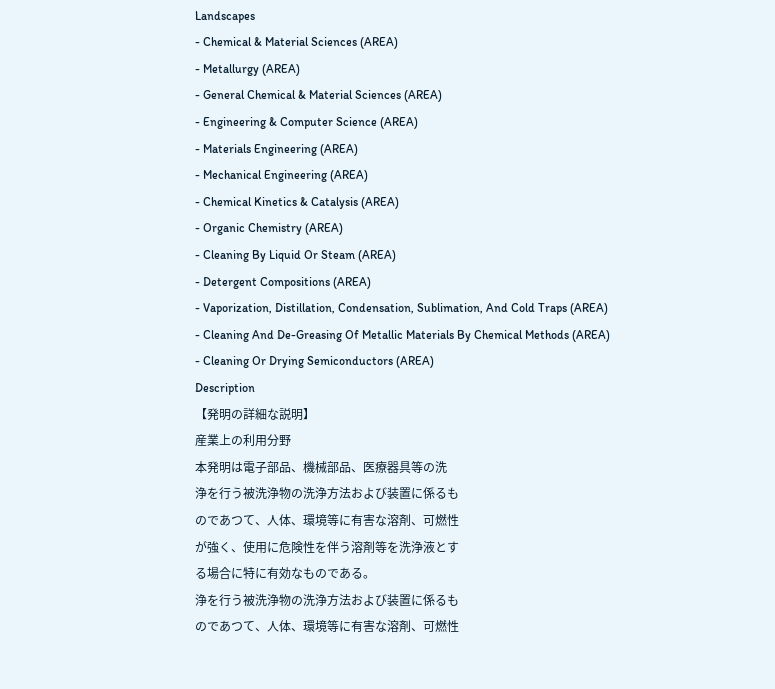Landscapes
- Chemical & Material Sciences (AREA)
- Metallurgy (AREA)
- General Chemical & Material Sciences (AREA)
- Engineering & Computer Science (AREA)
- Materials Engineering (AREA)
- Mechanical Engineering (AREA)
- Chemical Kinetics & Catalysis (AREA)
- Organic Chemistry (AREA)
- Cleaning By Liquid Or Steam (AREA)
- Detergent Compositions (AREA)
- Vaporization, Distillation, Condensation, Sublimation, And Cold Traps (AREA)
- Cleaning And De-Greasing Of Metallic Materials By Chemical Methods (AREA)
- Cleaning Or Drying Semiconductors (AREA)
Description
【発明の詳細な説明】
産業上の利用分野
本発明は電子部品、機械部品、医療器具等の洗
浄を行う被洗浄物の洗浄方法および装置に係るも
のであつて、人体、環境等に有害な溶剤、可燃性
が強く、使用に危険性を伴う溶剤等を洗浄液とす
る場合に特に有効なものである。
浄を行う被洗浄物の洗浄方法および装置に係るも
のであつて、人体、環境等に有害な溶剤、可燃性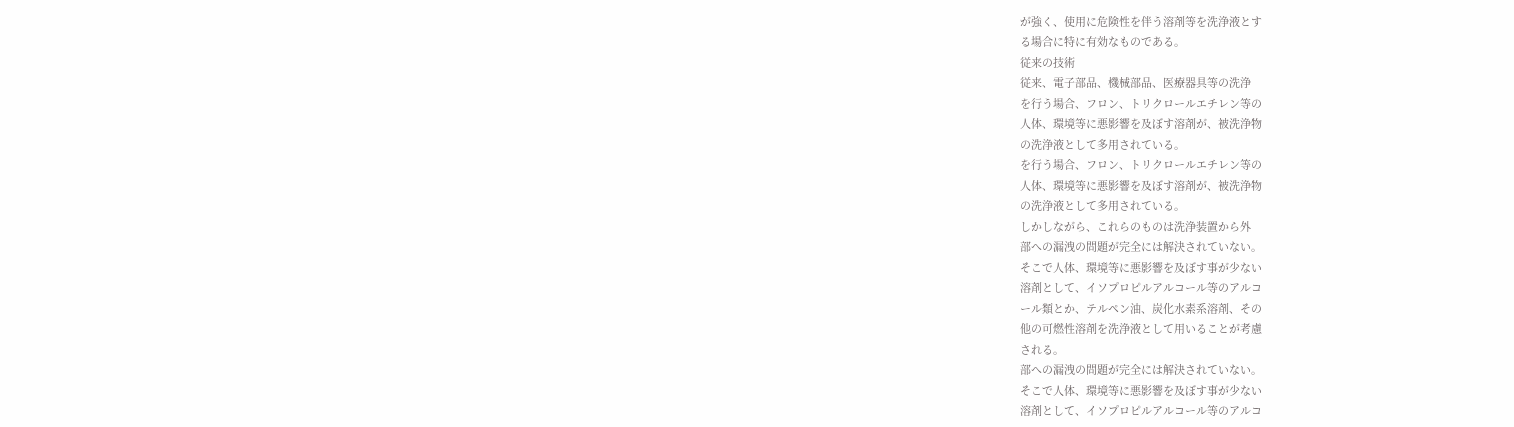が強く、使用に危険性を伴う溶剤等を洗浄液とす
る場合に特に有効なものである。
従来の技術
従来、電子部品、機械部品、医療器具等の洗浄
を行う場合、フロン、トリクロールエチレン等の
人体、環境等に悪影響を及ぼす溶剤が、被洗浄物
の洗浄液として多用されている。
を行う場合、フロン、トリクロールエチレン等の
人体、環境等に悪影響を及ぼす溶剤が、被洗浄物
の洗浄液として多用されている。
しかしながら、これらのものは洗浄装置から外
部への漏洩の問題が完全には解決されていない。
そこで人体、環境等に悪影響を及ぼす事が少ない
溶剤として、イソプロピルアルコール等のアルコ
ール類とか、テルペン油、炭化水素系溶剤、その
他の可燃性溶剤を洗浄液として用いることが考慮
される。
部への漏洩の問題が完全には解決されていない。
そこで人体、環境等に悪影響を及ぼす事が少ない
溶剤として、イソプロピルアルコール等のアルコ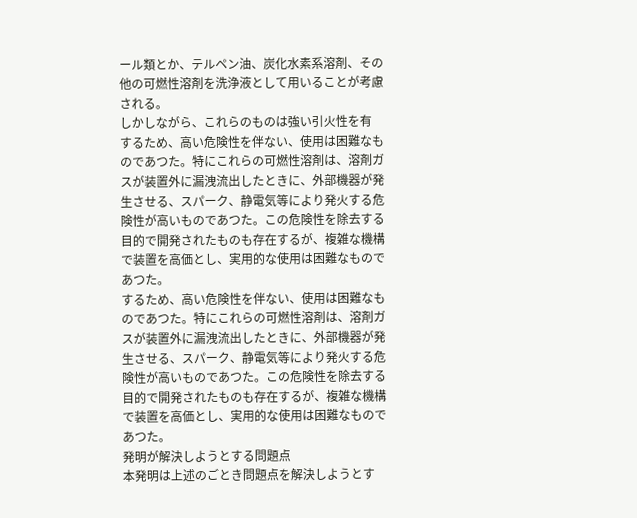ール類とか、テルペン油、炭化水素系溶剤、その
他の可燃性溶剤を洗浄液として用いることが考慮
される。
しかしながら、これらのものは強い引火性を有
するため、高い危険性を伴ない、使用は困難なも
のであつた。特にこれらの可燃性溶剤は、溶剤ガ
スが装置外に漏洩流出したときに、外部機器が発
生させる、スパーク、静電気等により発火する危
険性が高いものであつた。この危険性を除去する
目的で開発されたものも存在するが、複雑な機構
で装置を高価とし、実用的な使用は困難なもので
あつた。
するため、高い危険性を伴ない、使用は困難なも
のであつた。特にこれらの可燃性溶剤は、溶剤ガ
スが装置外に漏洩流出したときに、外部機器が発
生させる、スパーク、静電気等により発火する危
険性が高いものであつた。この危険性を除去する
目的で開発されたものも存在するが、複雑な機構
で装置を高価とし、実用的な使用は困難なもので
あつた。
発明が解決しようとする問題点
本発明は上述のごとき問題点を解決しようとす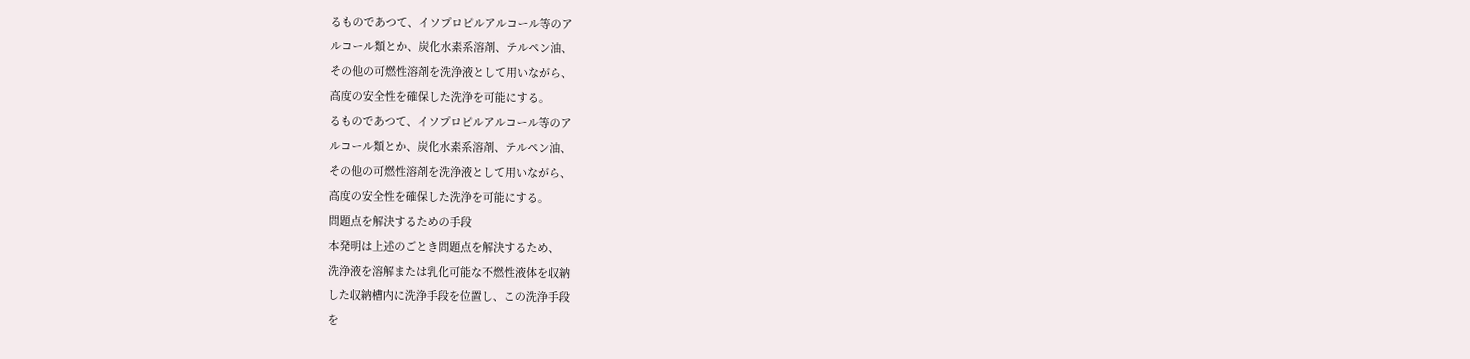るものであつて、イソプロピルアルコール等のア
ルコール類とか、炭化水素系溶剤、テルペン油、
その他の可燃性溶剤を洗浄液として用いながら、
高度の安全性を確保した洗浄を可能にする。
るものであつて、イソプロピルアルコール等のア
ルコール類とか、炭化水素系溶剤、テルペン油、
その他の可燃性溶剤を洗浄液として用いながら、
高度の安全性を確保した洗浄を可能にする。
問題点を解決するための手段
本発明は上述のごとき問題点を解決するため、
洗浄液を溶解または乳化可能な不燃性液体を収納
した収納槽内に洗浄手段を位置し、この洗浄手段
を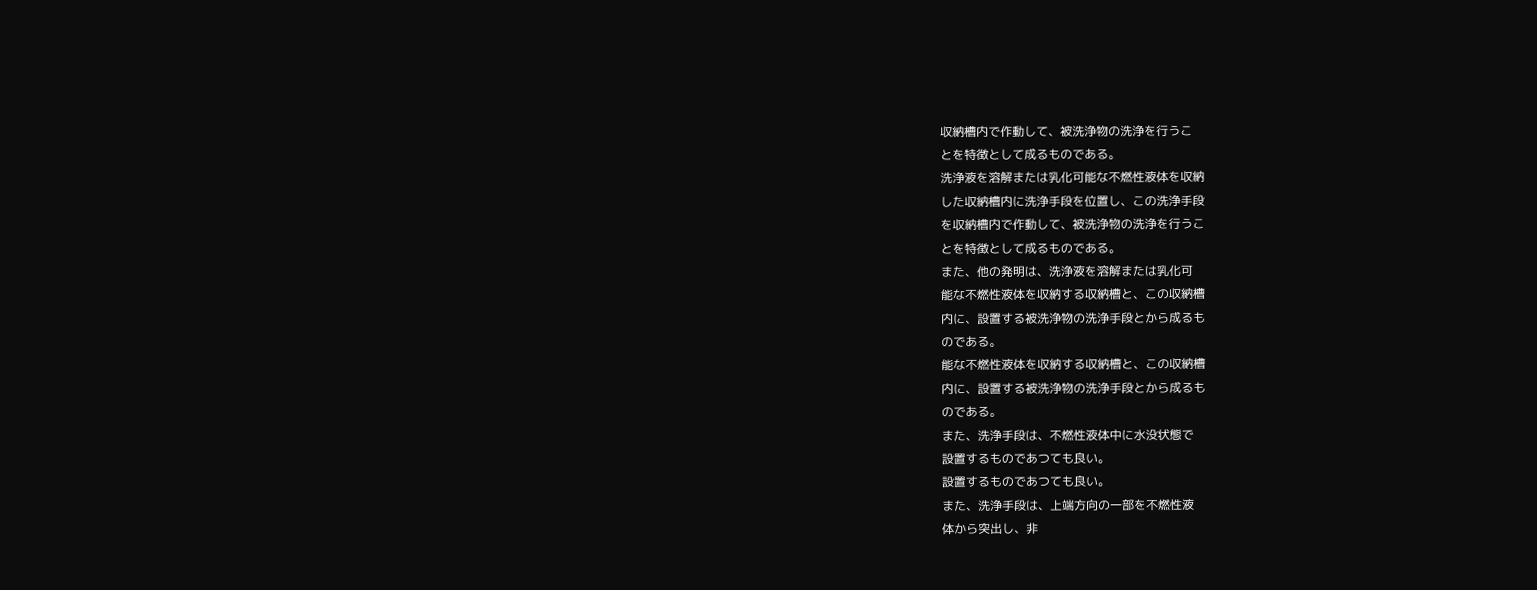収納槽内で作動して、被洗浄物の洗浄を行うこ
とを特徴として成るものである。
洗浄液を溶解または乳化可能な不燃性液体を収納
した収納槽内に洗浄手段を位置し、この洗浄手段
を収納槽内で作動して、被洗浄物の洗浄を行うこ
とを特徴として成るものである。
また、他の発明は、洗浄液を溶解または乳化可
能な不燃性液体を収納する収納槽と、この収納槽
内に、設置する被洗浄物の洗浄手段とから成るも
のである。
能な不燃性液体を収納する収納槽と、この収納槽
内に、設置する被洗浄物の洗浄手段とから成るも
のである。
また、洗浄手段は、不燃性液体中に水没状態で
設置するものであつても良い。
設置するものであつても良い。
また、洗浄手段は、上端方向の一部を不燃性液
体から突出し、非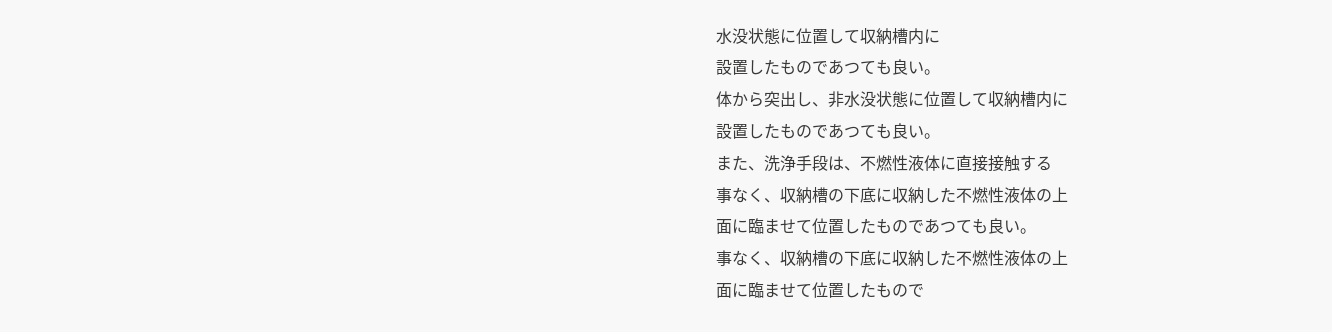水没状態に位置して収納槽内に
設置したものであつても良い。
体から突出し、非水没状態に位置して収納槽内に
設置したものであつても良い。
また、洗浄手段は、不燃性液体に直接接触する
事なく、収納槽の下底に収納した不燃性液体の上
面に臨ませて位置したものであつても良い。
事なく、収納槽の下底に収納した不燃性液体の上
面に臨ませて位置したもので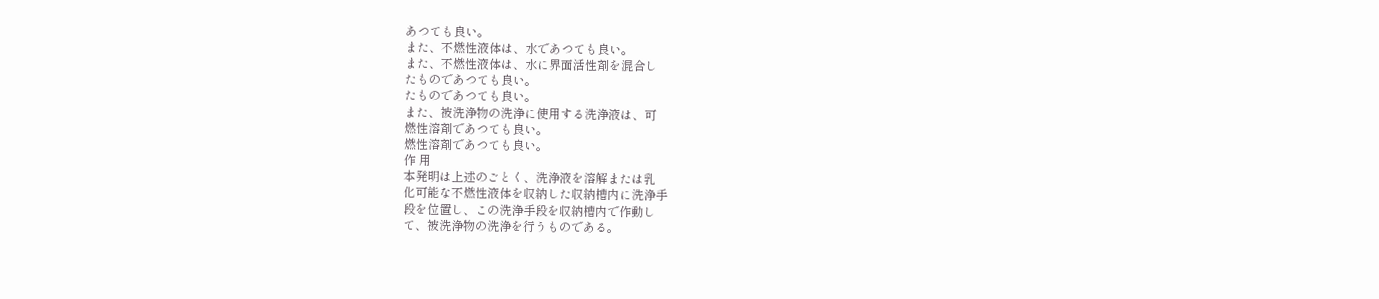あつても良い。
また、不燃性液体は、水であつても良い。
また、不燃性液体は、水に界面活性剤を混合し
たものであつても良い。
たものであつても良い。
また、被洗浄物の洗浄に使用する洗浄液は、可
燃性溶剤であつても良い。
燃性溶剤であつても良い。
作 用
本発明は上述のごとく、洗浄液を溶解または乳
化可能な不燃性液体を収納した収納槽内に洗浄手
段を位置し、この洗浄手段を収納槽内で作動し
て、被洗浄物の洗浄を行うものである。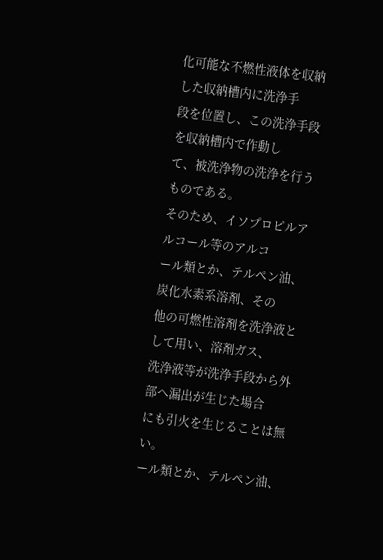化可能な不燃性液体を収納した収納槽内に洗浄手
段を位置し、この洗浄手段を収納槽内で作動し
て、被洗浄物の洗浄を行うものである。
そのため、イソプロピルアルコール等のアルコ
ール類とか、テルペン油、炭化水素系溶剤、その
他の可燃性溶剤を洗浄液として用い、溶剤ガス、
洗浄液等が洗浄手段から外部へ漏出が生じた場合
にも引火を生じることは無い。
ール類とか、テルペン油、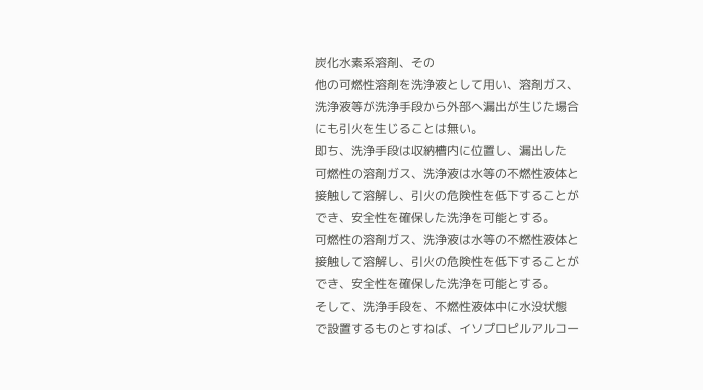炭化水素系溶剤、その
他の可燃性溶剤を洗浄液として用い、溶剤ガス、
洗浄液等が洗浄手段から外部へ漏出が生じた場合
にも引火を生じることは無い。
即ち、洗浄手段は収納槽内に位置し、漏出した
可燃性の溶剤ガス、洗浄液は水等の不燃性液体と
接触して溶解し、引火の危険性を低下することが
でき、安全性を確保した洗浄を可能とする。
可燃性の溶剤ガス、洗浄液は水等の不燃性液体と
接触して溶解し、引火の危険性を低下することが
でき、安全性を確保した洗浄を可能とする。
そして、洗浄手段を、不燃性液体中に水没状態
で設置するものとすねば、イソプロピルアルコー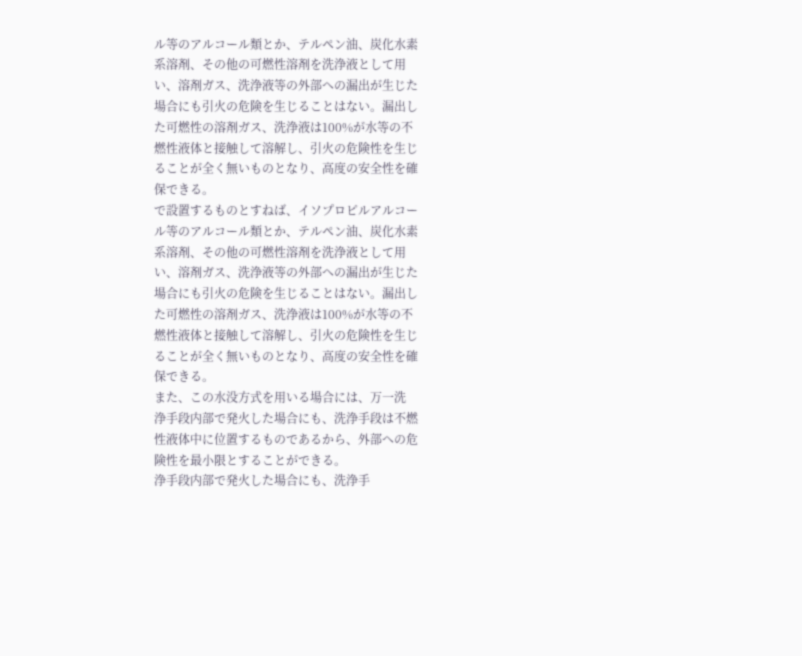ル等のアルコール類とか、テルペン油、炭化水素
系溶剤、その他の可燃性溶剤を洗浄液として用
い、溶剤ガス、洗浄液等の外部への漏出が生じた
場合にも引火の危険を生じることはない。漏出し
た可燃性の溶剤ガス、洗浄液は100%が水等の不
燃性液体と接触して溶解し、引火の危険性を生じ
ることが全く無いものとなり、高度の安全性を確
保できる。
で設置するものとすねば、イソプロピルアルコー
ル等のアルコール類とか、テルペン油、炭化水素
系溶剤、その他の可燃性溶剤を洗浄液として用
い、溶剤ガス、洗浄液等の外部への漏出が生じた
場合にも引火の危険を生じることはない。漏出し
た可燃性の溶剤ガス、洗浄液は100%が水等の不
燃性液体と接触して溶解し、引火の危険性を生じ
ることが全く無いものとなり、高度の安全性を確
保できる。
また、この水没方式を用いる場合には、万一洗
浄手段内部で発火した場合にも、洗浄手段は不燃
性液体中に位置するものであるから、外部への危
険性を最小限とすることができる。
浄手段内部で発火した場合にも、洗浄手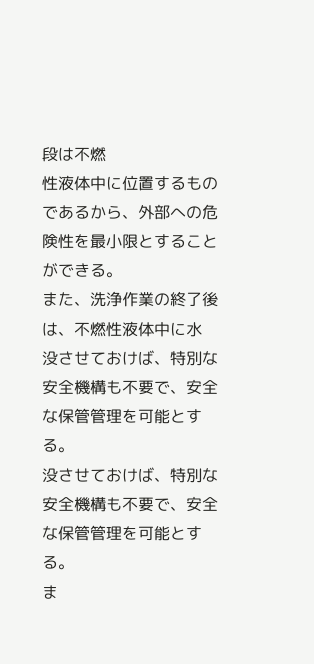段は不燃
性液体中に位置するものであるから、外部への危
険性を最小限とすることができる。
また、洗浄作業の終了後は、不燃性液体中に水
没させておけば、特別な安全機構も不要で、安全
な保管管理を可能とする。
没させておけば、特別な安全機構も不要で、安全
な保管管理を可能とする。
ま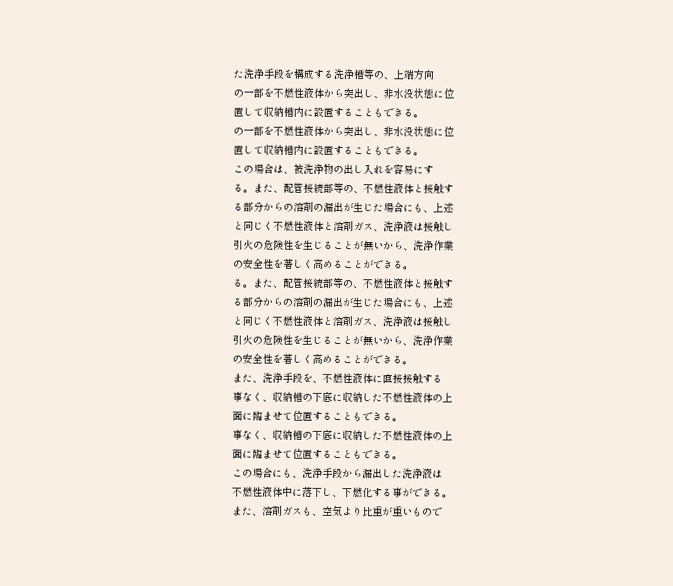た洗浄手段を構成する洗浄槽等の、上端方向
の一部を不燃性液体から突出し、非水没状態に位
置して収納槽内に設置することもできる。
の一部を不燃性液体から突出し、非水没状態に位
置して収納槽内に設置することもできる。
この場合は、被洗浄物の出し入れを容易にす
る。また、配管接続部等の、不燃性液体と接触す
る部分からの溶剤の漏出が生じた場合にも、上述
と同じく不燃性液体と溶剤ガス、洗浄液は接触し
引火の危険性を生じることが無いから、洗浄作業
の安全性を著しく高めることができる。
る。また、配管接続部等の、不燃性液体と接触す
る部分からの溶剤の漏出が生じた場合にも、上述
と同じく不燃性液体と溶剤ガス、洗浄液は接触し
引火の危険性を生じることが無いから、洗浄作業
の安全性を著しく高めることができる。
また、洗浄手段を、不燃性液体に直接接触する
事なく、収納槽の下底に収納した不燃性液体の上
面に臨ませて位置することもできる。
事なく、収納槽の下底に収納した不燃性液体の上
面に臨ませて位置することもできる。
この場合にも、洗浄手段から漏出した洗浄液は
不燃性液体中に落下し、下燃化する事ができる。
また、溶剤ガスも、空気より比重が重いもので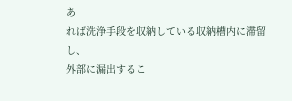あ
れば洗浄手段を収納している収納槽内に滞留し、
外部に漏出するこ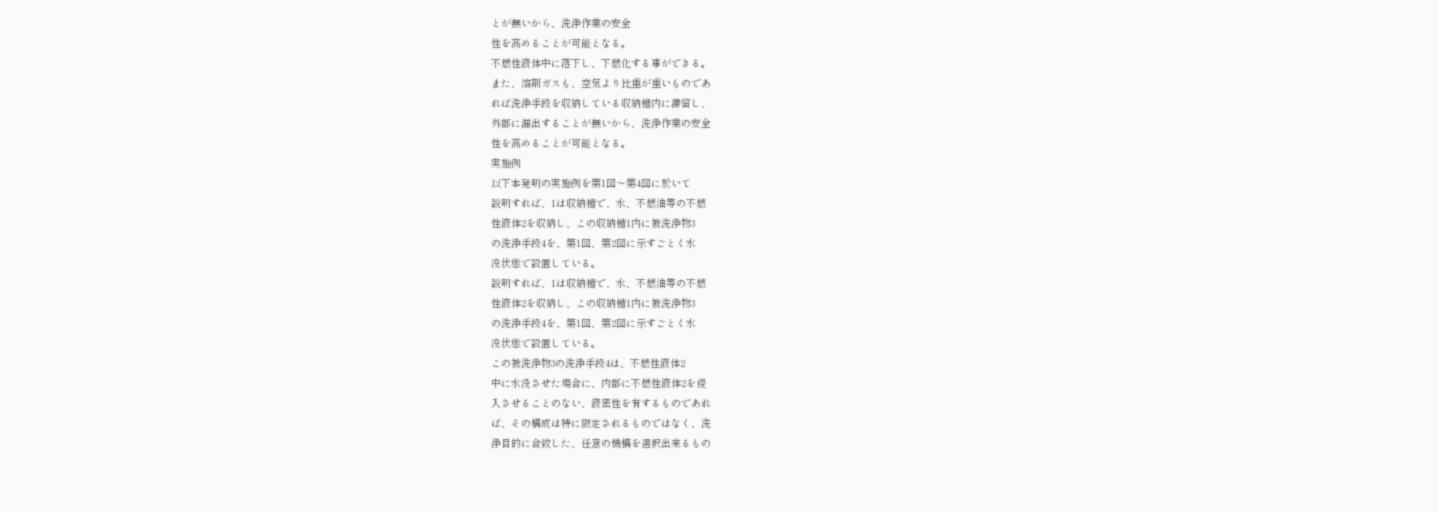とが無いから、洗浄作業の安全
性を高めることが可能となる。
不燃性液体中に落下し、下燃化する事ができる。
また、溶剤ガスも、空気より比重が重いものであ
れば洗浄手段を収納している収納槽内に滞留し、
外部に漏出することが無いから、洗浄作業の安全
性を高めることが可能となる。
実施例
以下本発明の実施例を第1図〜第4図に於いて
説明すれば、1は収納槽で、水、不燃油等の不燃
性液体2を収納し、この収納槽1内に被洗浄物3
の洗浄手段4を、第1図、第2図に示すごとく水
没状態で設置している。
説明すれば、1は収納槽で、水、不燃油等の不燃
性液体2を収納し、この収納槽1内に被洗浄物3
の洗浄手段4を、第1図、第2図に示すごとく水
没状態で設置している。
この被洗浄物3の洗浄手段4は、不燃性液体2
中に水没させた場合に、内部に不燃性液体2を侵
入させることのない、液密性を有するものであれ
ば、その構成は特に限定されるものではなく、洗
浄目的に合致した、任意の機構を選択出来るもの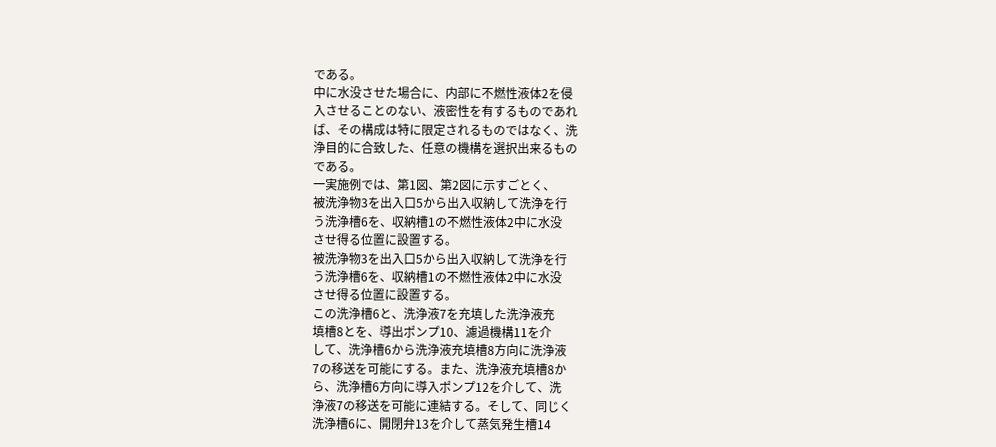である。
中に水没させた場合に、内部に不燃性液体2を侵
入させることのない、液密性を有するものであれ
ば、その構成は特に限定されるものではなく、洗
浄目的に合致した、任意の機構を選択出来るもの
である。
一実施例では、第1図、第2図に示すごとく、
被洗浄物3を出入口5から出入収納して洗浄を行
う洗浄槽6を、収納槽1の不燃性液体2中に水没
させ得る位置に設置する。
被洗浄物3を出入口5から出入収納して洗浄を行
う洗浄槽6を、収納槽1の不燃性液体2中に水没
させ得る位置に設置する。
この洗浄槽6と、洗浄液7を充填した洗浄液充
填槽8とを、導出ポンプ10、濾過機構11を介
して、洗浄槽6から洗浄液充填槽8方向に洗浄液
7の移送を可能にする。また、洗浄液充填槽8か
ら、洗浄槽6方向に導入ポンプ12を介して、洗
浄液7の移送を可能に連結する。そして、同じく
洗浄槽6に、開閉弁13を介して蒸気発生槽14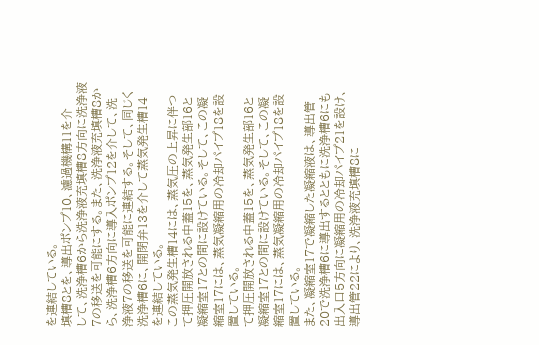を連結している。
填槽8とを、導出ポンプ10、濾過機構11を介
して、洗浄槽6から洗浄液充填槽8方向に洗浄液
7の移送を可能にする。また、洗浄液充填槽8か
ら、洗浄槽6方向に導入ポンプ12を介して、洗
浄液7の移送を可能に連結する。そして、同じく
洗浄槽6に、開閉弁13を介して蒸気発生槽14
を連結している。
この蒸気発生槽14には、蒸気圧の上昇に伴つ
て押圧開放される中蓋15を、蒸気発生部16と
凝縮室17との間に設けている。そして、この凝
縮室17には、蒸気凝縮用の冷却パイプ18を設
置している。
て押圧開放される中蓋15を、蒸気発生部16と
凝縮室17との間に設けている。そして、この凝
縮室17には、蒸気凝縮用の冷却パイプ18を設
置している。
また、凝縮室17で凝縮した凝縮液は、導出管
20で洗浄槽6に導出するとともに洗浄槽6にも
出入口5方向に凝縮用の冷却パイプ21を設け、
導出管22により、洗浄液充填槽8に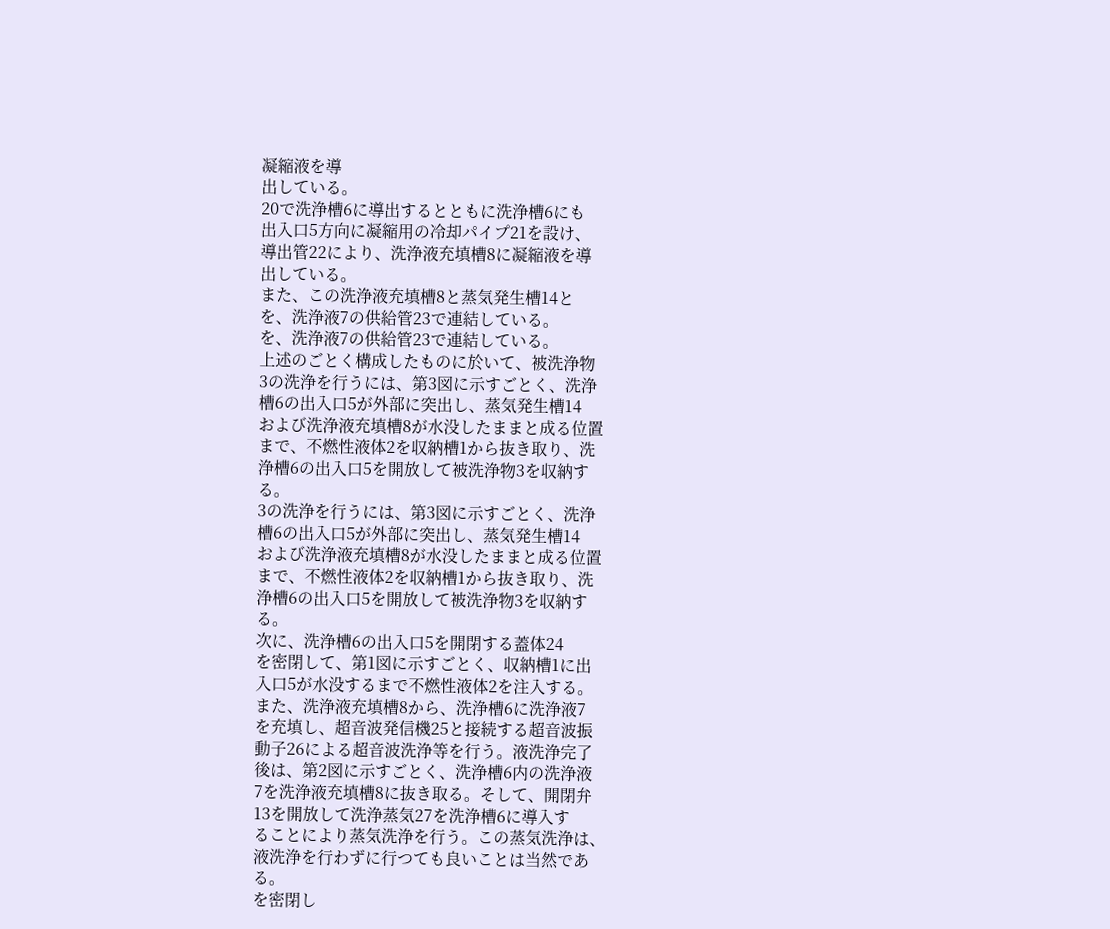凝縮液を導
出している。
20で洗浄槽6に導出するとともに洗浄槽6にも
出入口5方向に凝縮用の冷却パイプ21を設け、
導出管22により、洗浄液充填槽8に凝縮液を導
出している。
また、この洗浄液充填槽8と蒸気発生槽14と
を、洗浄液7の供給管23で連結している。
を、洗浄液7の供給管23で連結している。
上述のごとく構成したものに於いて、被洗浄物
3の洗浄を行うには、第3図に示すごとく、洗浄
槽6の出入口5が外部に突出し、蒸気発生槽14
および洗浄液充填槽8が水没したままと成る位置
まで、不燃性液体2を収納槽1から抜き取り、洗
浄槽6の出入口5を開放して被洗浄物3を収納す
る。
3の洗浄を行うには、第3図に示すごとく、洗浄
槽6の出入口5が外部に突出し、蒸気発生槽14
および洗浄液充填槽8が水没したままと成る位置
まで、不燃性液体2を収納槽1から抜き取り、洗
浄槽6の出入口5を開放して被洗浄物3を収納す
る。
次に、洗浄槽6の出入口5を開閉する蓋体24
を密閉して、第1図に示すごとく、収納槽1に出
入口5が水没するまで不燃性液体2を注入する。
また、洗浄液充填槽8から、洗浄槽6に洗浄液7
を充填し、超音波発信機25と接続する超音波振
動子26による超音波洗浄等を行う。液洗浄完了
後は、第2図に示すごとく、洗浄槽6内の洗浄液
7を洗浄液充填槽8に抜き取る。そして、開閉弁
13を開放して洗浄蒸気27を洗浄槽6に導入す
ることにより蒸気洗浄を行う。この蒸気洗浄は、
液洗浄を行わずに行つても良いことは当然であ
る。
を密閉し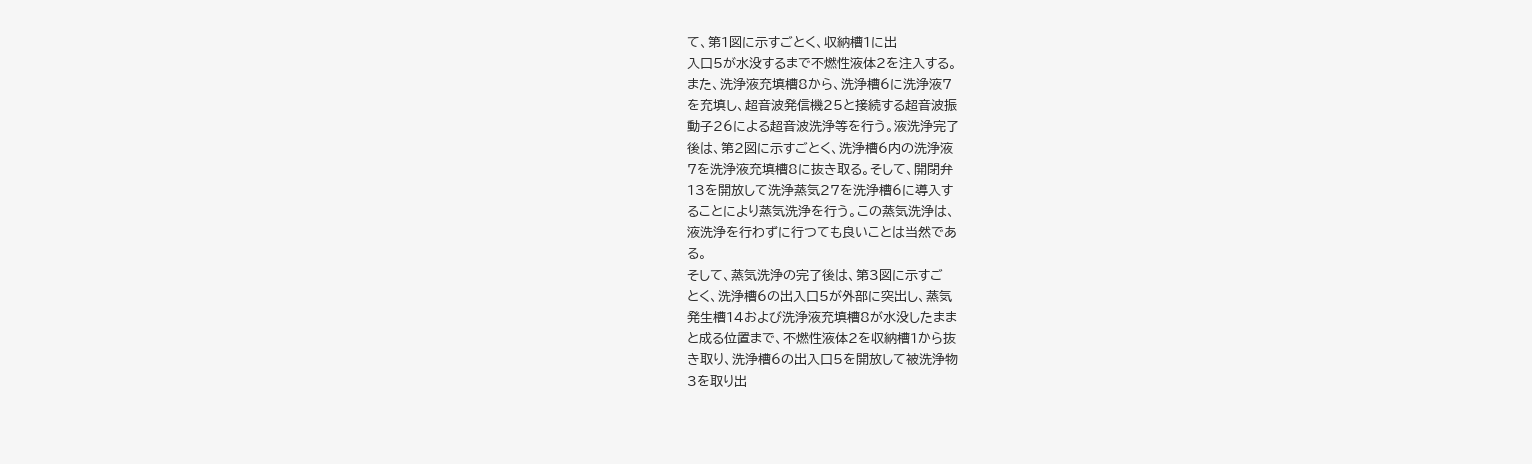て、第1図に示すごとく、収納槽1に出
入口5が水没するまで不燃性液体2を注入する。
また、洗浄液充填槽8から、洗浄槽6に洗浄液7
を充填し、超音波発信機25と接続する超音波振
動子26による超音波洗浄等を行う。液洗浄完了
後は、第2図に示すごとく、洗浄槽6内の洗浄液
7を洗浄液充填槽8に抜き取る。そして、開閉弁
13を開放して洗浄蒸気27を洗浄槽6に導入す
ることにより蒸気洗浄を行う。この蒸気洗浄は、
液洗浄を行わずに行つても良いことは当然であ
る。
そして、蒸気洗浄の完了後は、第3図に示すご
とく、洗浄槽6の出入口5が外部に突出し、蒸気
発生槽14および洗浄液充填槽8が水没したまま
と成る位置まで、不燃性液体2を収納槽1から抜
き取り、洗浄槽6の出入口5を開放して被洗浄物
3を取り出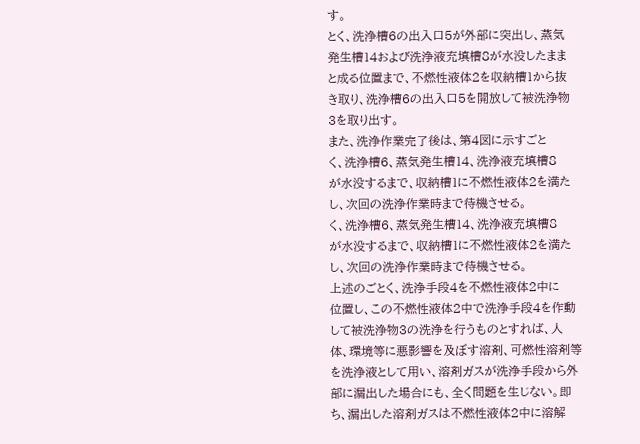す。
とく、洗浄槽6の出入口5が外部に突出し、蒸気
発生槽14および洗浄液充填槽8が水没したまま
と成る位置まで、不燃性液体2を収納槽1から抜
き取り、洗浄槽6の出入口5を開放して被洗浄物
3を取り出す。
また、洗浄作業完了後は、第4図に示すごと
く、洗浄槽6、蒸気発生槽14、洗浄液充填槽8
が水没するまで、収納槽1に不燃性液体2を満た
し、次回の洗浄作業時まで待機させる。
く、洗浄槽6、蒸気発生槽14、洗浄液充填槽8
が水没するまで、収納槽1に不燃性液体2を満た
し、次回の洗浄作業時まで待機させる。
上述のごとく、洗浄手段4を不燃性液体2中に
位置し、この不燃性液体2中で洗浄手段4を作動
して被洗浄物3の洗浄を行うものとすれば、人
体、環境等に悪影響を及ぼす溶剤、可燃性溶剤等
を洗浄液として用い、溶剤ガスが洗浄手段から外
部に漏出した場合にも、全く問題を生じない。即
ち、漏出した溶剤ガスは不燃性液体2中に溶解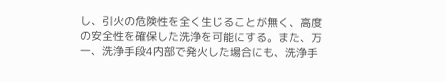し、引火の危険性を全く生じることが無く、高度
の安全性を確保した洗浄を可能にする。また、万
一、洗浄手段4内部で発火した場合にも、洗浄手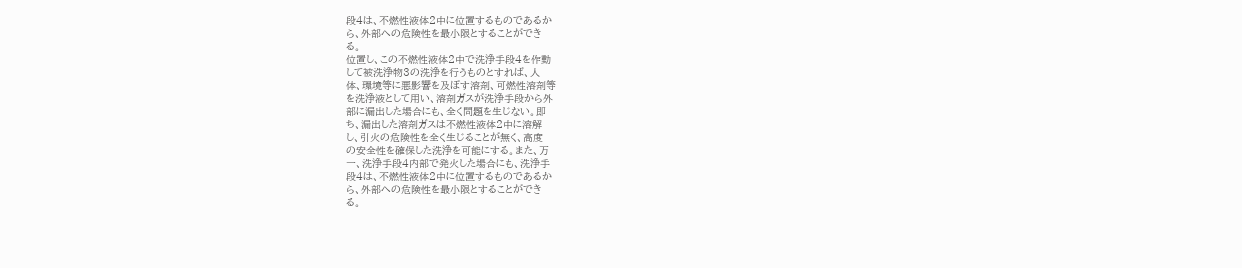段4は、不燃性液体2中に位置するものであるか
ら、外部への危険性を最小限とすることができ
る。
位置し、この不燃性液体2中で洗浄手段4を作動
して被洗浄物3の洗浄を行うものとすれば、人
体、環境等に悪影響を及ぼす溶剤、可燃性溶剤等
を洗浄液として用い、溶剤ガスが洗浄手段から外
部に漏出した場合にも、全く問題を生じない。即
ち、漏出した溶剤ガスは不燃性液体2中に溶解
し、引火の危険性を全く生じることが無く、高度
の安全性を確保した洗浄を可能にする。また、万
一、洗浄手段4内部で発火した場合にも、洗浄手
段4は、不燃性液体2中に位置するものであるか
ら、外部への危険性を最小限とすることができ
る。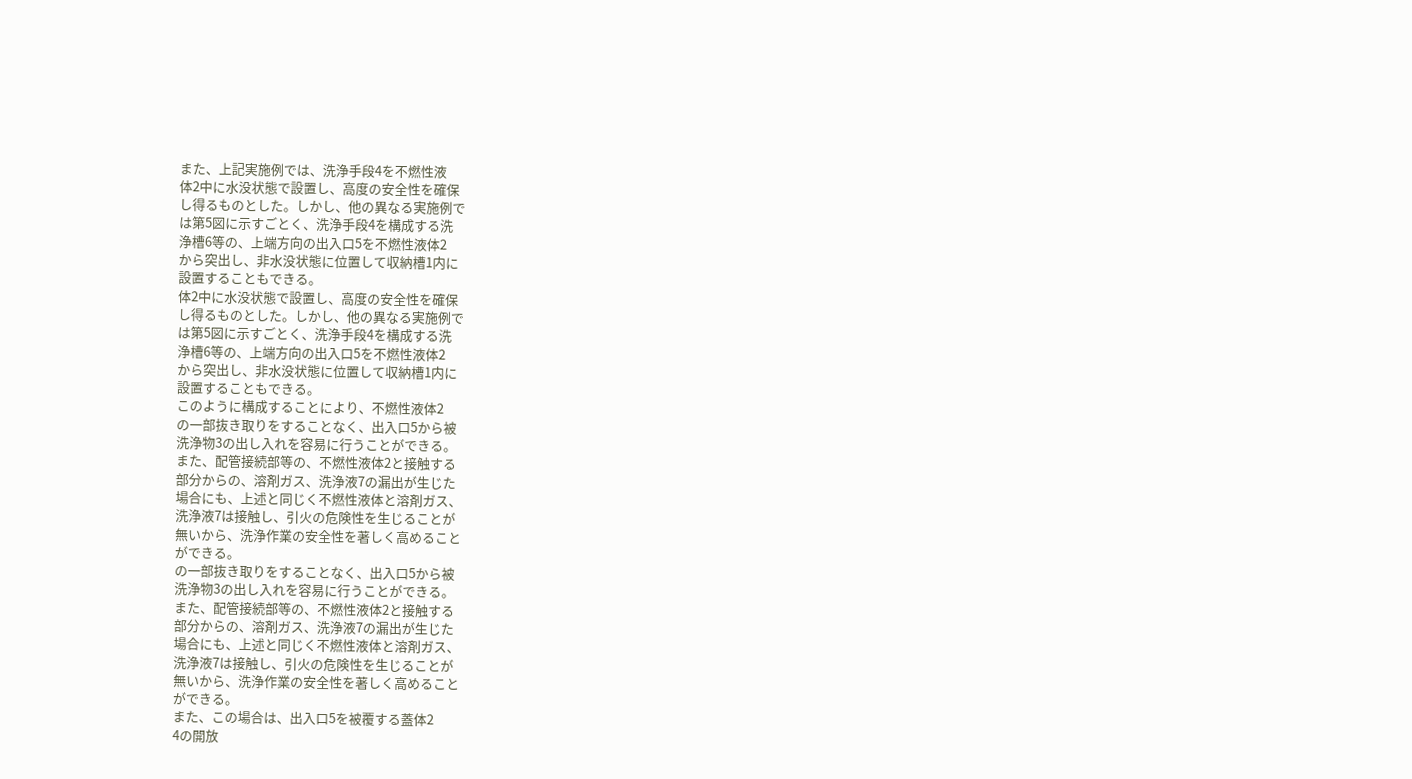また、上記実施例では、洗浄手段4を不燃性液
体2中に水没状態で設置し、高度の安全性を確保
し得るものとした。しかし、他の異なる実施例で
は第5図に示すごとく、洗浄手段4を構成する洗
浄槽6等の、上端方向の出入口5を不燃性液体2
から突出し、非水没状態に位置して収納槽1内に
設置することもできる。
体2中に水没状態で設置し、高度の安全性を確保
し得るものとした。しかし、他の異なる実施例で
は第5図に示すごとく、洗浄手段4を構成する洗
浄槽6等の、上端方向の出入口5を不燃性液体2
から突出し、非水没状態に位置して収納槽1内に
設置することもできる。
このように構成することにより、不燃性液体2
の一部抜き取りをすることなく、出入口5から被
洗浄物3の出し入れを容易に行うことができる。
また、配管接続部等の、不燃性液体2と接触する
部分からの、溶剤ガス、洗浄液7の漏出が生じた
場合にも、上述と同じく不燃性液体と溶剤ガス、
洗浄液7は接触し、引火の危険性を生じることが
無いから、洗浄作業の安全性を著しく高めること
ができる。
の一部抜き取りをすることなく、出入口5から被
洗浄物3の出し入れを容易に行うことができる。
また、配管接続部等の、不燃性液体2と接触する
部分からの、溶剤ガス、洗浄液7の漏出が生じた
場合にも、上述と同じく不燃性液体と溶剤ガス、
洗浄液7は接触し、引火の危険性を生じることが
無いから、洗浄作業の安全性を著しく高めること
ができる。
また、この場合は、出入口5を被覆する蓋体2
4の開放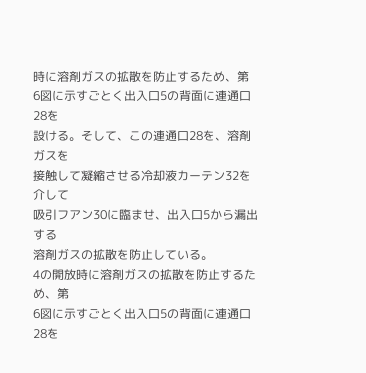時に溶剤ガスの拡散を防止するため、第
6図に示すごとく出入口5の背面に連通口28を
設ける。そして、この連通口28を、溶剤ガスを
接触して凝縮させる冷却液カーテン32を介して
吸引フアン30に臨ませ、出入口5から漏出する
溶剤ガスの拡散を防止している。
4の開放時に溶剤ガスの拡散を防止するため、第
6図に示すごとく出入口5の背面に連通口28を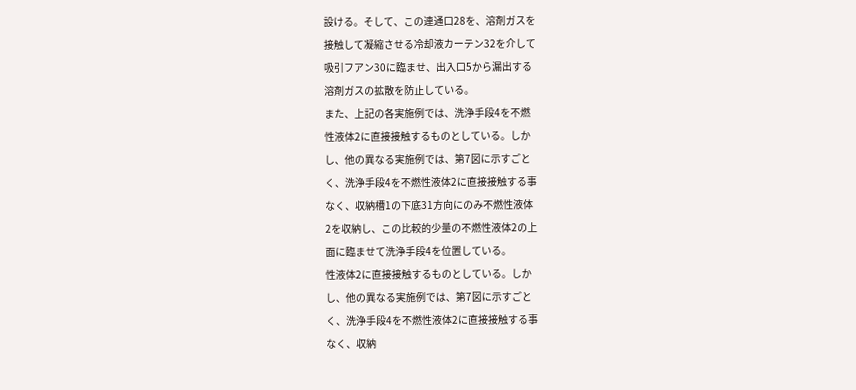設ける。そして、この連通口28を、溶剤ガスを
接触して凝縮させる冷却液カーテン32を介して
吸引フアン30に臨ませ、出入口5から漏出する
溶剤ガスの拡散を防止している。
また、上記の各実施例では、洗浄手段4を不燃
性液体2に直接接触するものとしている。しか
し、他の異なる実施例では、第7図に示すごと
く、洗浄手段4を不燃性液体2に直接接触する事
なく、収納槽1の下底31方向にのみ不燃性液体
2を収納し、この比較的少量の不燃性液体2の上
面に臨ませて洗浄手段4を位置している。
性液体2に直接接触するものとしている。しか
し、他の異なる実施例では、第7図に示すごと
く、洗浄手段4を不燃性液体2に直接接触する事
なく、収納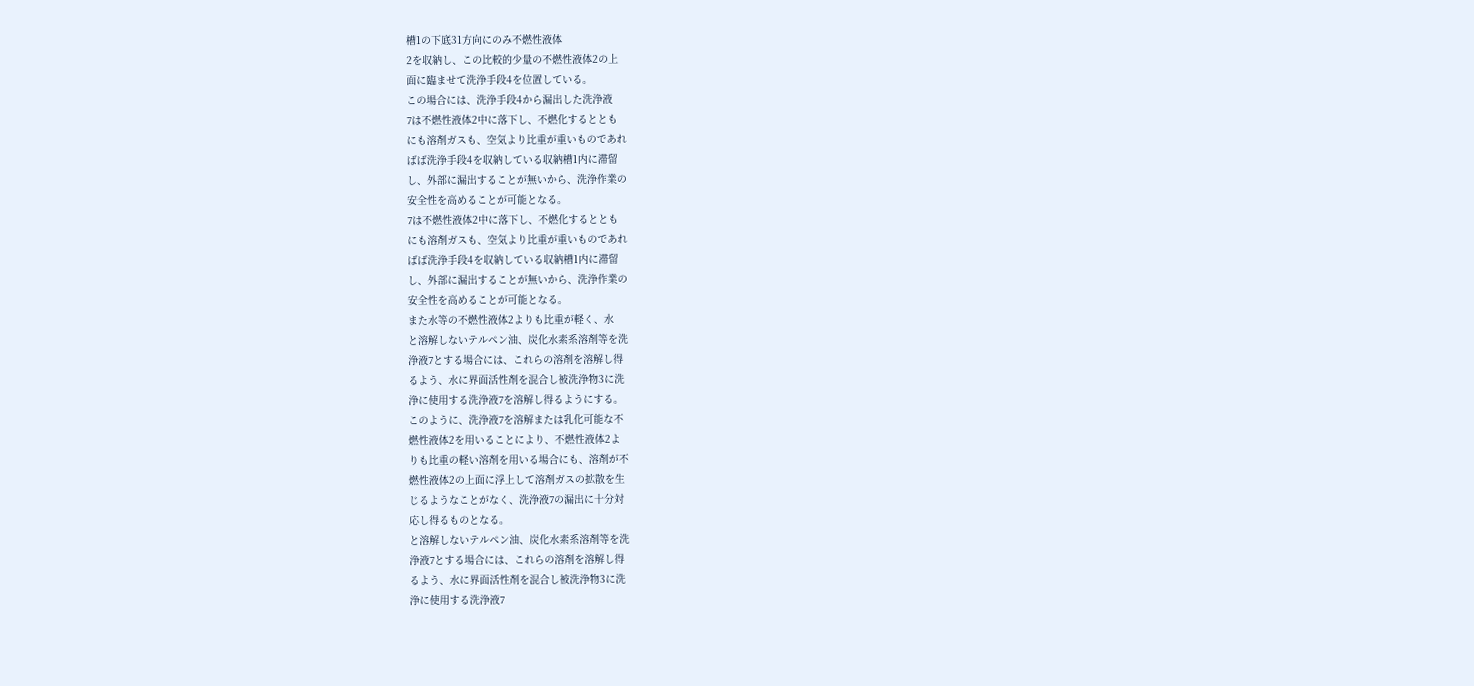槽1の下底31方向にのみ不燃性液体
2を収納し、この比較的少量の不燃性液体2の上
面に臨ませて洗浄手段4を位置している。
この場合には、洗浄手段4から漏出した洗浄液
7は不燃性液体2中に落下し、不燃化するととも
にも溶剤ガスも、空気より比重が重いものであれ
ばば洗浄手段4を収納している収納槽1内に滞留
し、外部に漏出することが無いから、洗浄作業の
安全性を高めることが可能となる。
7は不燃性液体2中に落下し、不燃化するととも
にも溶剤ガスも、空気より比重が重いものであれ
ばば洗浄手段4を収納している収納槽1内に滞留
し、外部に漏出することが無いから、洗浄作業の
安全性を高めることが可能となる。
また水等の不燃性液体2よりも比重が軽く、水
と溶解しないテルペン油、炭化水素系溶剤等を洗
浄液7とする場合には、これらの溶剤を溶解し得
るよう、水に界面活性剤を混合し被洗浄物3に洗
浄に使用する洗浄液7を溶解し得るようにする。
このように、洗浄液7を溶解または乳化可能な不
燃性液体2を用いることにより、不燃性液体2よ
りも比重の軽い溶剤を用いる場合にも、溶剤が不
燃性液体2の上面に浮上して溶剤ガスの拡散を生
じるようなことがなく、洗浄液7の漏出に十分対
応し得るものとなる。
と溶解しないテルペン油、炭化水素系溶剤等を洗
浄液7とする場合には、これらの溶剤を溶解し得
るよう、水に界面活性剤を混合し被洗浄物3に洗
浄に使用する洗浄液7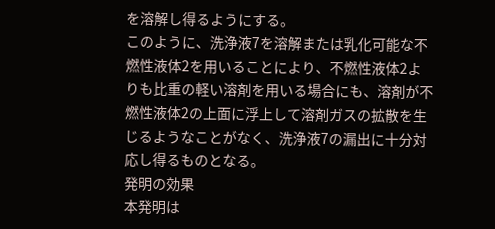を溶解し得るようにする。
このように、洗浄液7を溶解または乳化可能な不
燃性液体2を用いることにより、不燃性液体2よ
りも比重の軽い溶剤を用いる場合にも、溶剤が不
燃性液体2の上面に浮上して溶剤ガスの拡散を生
じるようなことがなく、洗浄液7の漏出に十分対
応し得るものとなる。
発明の効果
本発明は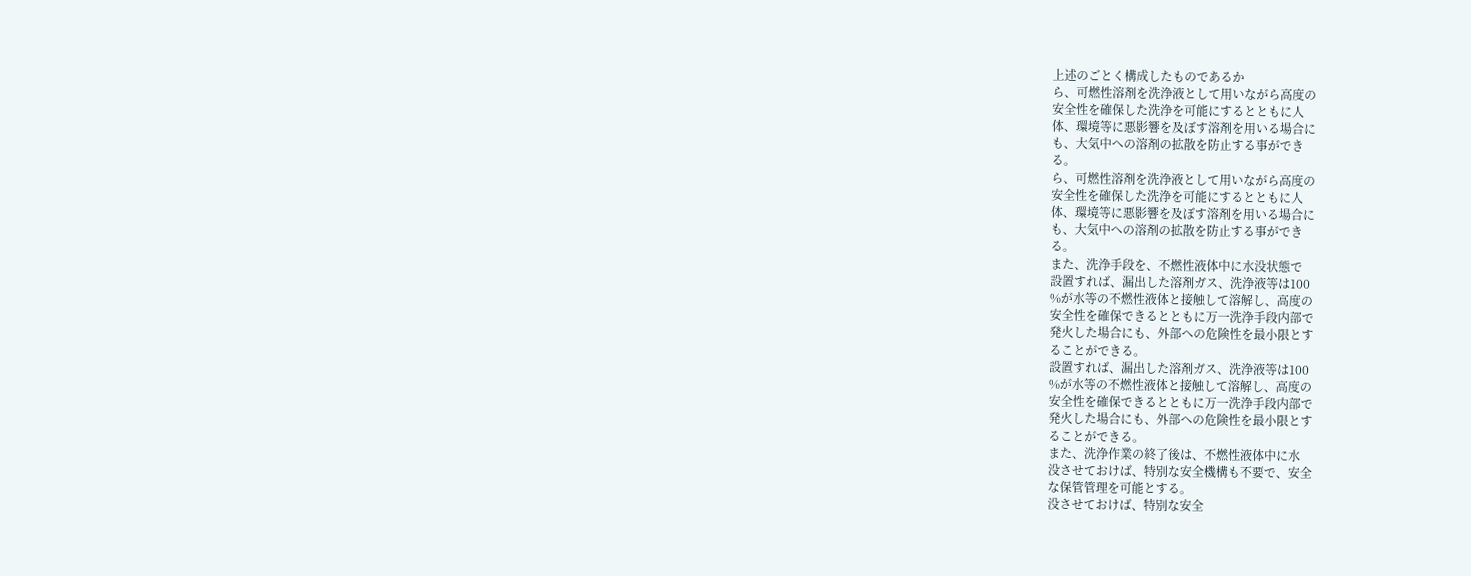上述のごとく構成したものであるか
ら、可燃性溶剤を洗浄液として用いながら高度の
安全性を確保した洗浄を可能にするとともに人
体、環境等に悪影響を及ぼす溶剤を用いる場合に
も、大気中への溶剤の拡散を防止する事ができ
る。
ら、可燃性溶剤を洗浄液として用いながら高度の
安全性を確保した洗浄を可能にするとともに人
体、環境等に悪影響を及ぼす溶剤を用いる場合に
も、大気中への溶剤の拡散を防止する事ができ
る。
また、洗浄手段を、不燃性液体中に水没状態で
設置すれば、漏出した溶剤ガス、洗浄液等は100
%が水等の不燃性液体と接触して溶解し、高度の
安全性を確保できるとともに万一洗浄手段内部で
発火した場合にも、外部への危険性を最小限とす
ることができる。
設置すれば、漏出した溶剤ガス、洗浄液等は100
%が水等の不燃性液体と接触して溶解し、高度の
安全性を確保できるとともに万一洗浄手段内部で
発火した場合にも、外部への危険性を最小限とす
ることができる。
また、洗浄作業の終了後は、不燃性液体中に水
没させておけば、特別な安全機構も不要で、安全
な保管管理を可能とする。
没させておけば、特別な安全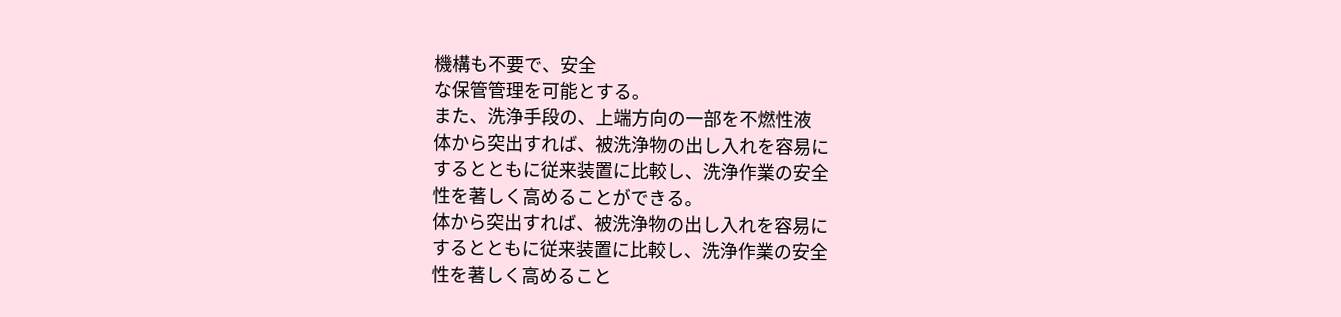機構も不要で、安全
な保管管理を可能とする。
また、洗浄手段の、上端方向の一部を不燃性液
体から突出すれば、被洗浄物の出し入れを容易に
するとともに従来装置に比較し、洗浄作業の安全
性を著しく高めることができる。
体から突出すれば、被洗浄物の出し入れを容易に
するとともに従来装置に比較し、洗浄作業の安全
性を著しく高めること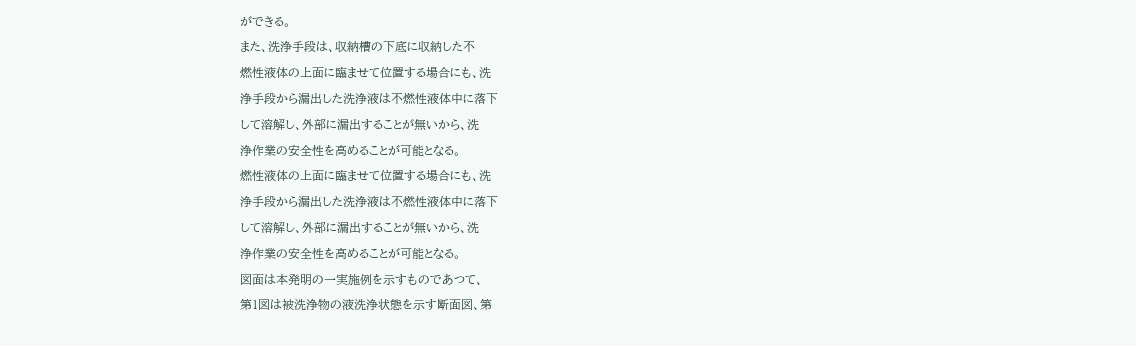ができる。
また、洗浄手段は、収納槽の下底に収納した不
燃性液体の上面に臨ませて位置する場合にも、洗
浄手段から漏出した洗浄液は不燃性液体中に落下
して溶解し、外部に漏出することが無いから、洗
浄作業の安全性を高めることが可能となる。
燃性液体の上面に臨ませて位置する場合にも、洗
浄手段から漏出した洗浄液は不燃性液体中に落下
して溶解し、外部に漏出することが無いから、洗
浄作業の安全性を高めることが可能となる。
図面は本発明の一実施例を示すものであつて、
第1図は被洗浄物の液洗浄状態を示す断面図、第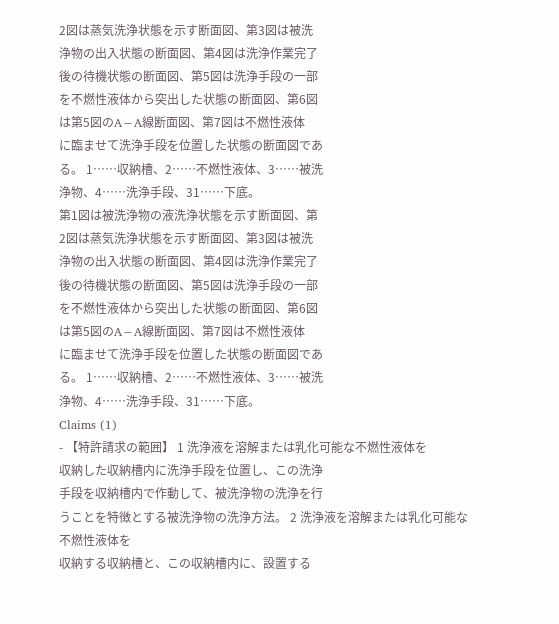2図は蒸気洗浄状態を示す断面図、第3図は被洗
浄物の出入状態の断面図、第4図は洗浄作業完了
後の待機状態の断面図、第5図は洗浄手段の一部
を不燃性液体から突出した状態の断面図、第6図
は第5図のA−A線断面図、第7図は不燃性液体
に臨ませて洗浄手段を位置した状態の断面図であ
る。 1……収納槽、2……不燃性液体、3……被洗
浄物、4……洗浄手段、31……下底。
第1図は被洗浄物の液洗浄状態を示す断面図、第
2図は蒸気洗浄状態を示す断面図、第3図は被洗
浄物の出入状態の断面図、第4図は洗浄作業完了
後の待機状態の断面図、第5図は洗浄手段の一部
を不燃性液体から突出した状態の断面図、第6図
は第5図のA−A線断面図、第7図は不燃性液体
に臨ませて洗浄手段を位置した状態の断面図であ
る。 1……収納槽、2……不燃性液体、3……被洗
浄物、4……洗浄手段、31……下底。
Claims (1)
- 【特許請求の範囲】 1 洗浄液を溶解または乳化可能な不燃性液体を
収納した収納槽内に洗浄手段を位置し、この洗浄
手段を収納槽内で作動して、被洗浄物の洗浄を行
うことを特徴とする被洗浄物の洗浄方法。 2 洗浄液を溶解または乳化可能な不燃性液体を
収納する収納槽と、この収納槽内に、設置する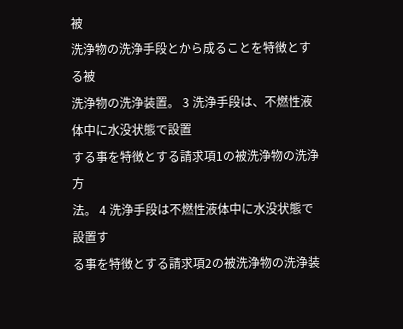被
洗浄物の洗浄手段とから成ることを特徴とする被
洗浄物の洗浄装置。 3 洗浄手段は、不燃性液体中に水没状態で設置
する事を特徴とする請求項1の被洗浄物の洗浄方
法。 4 洗浄手段は不燃性液体中に水没状態で設置す
る事を特徴とする請求項2の被洗浄物の洗浄装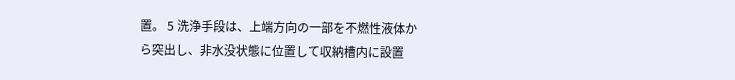置。 5 洗浄手段は、上端方向の一部を不燃性液体か
ら突出し、非水没状態に位置して収納槽内に設置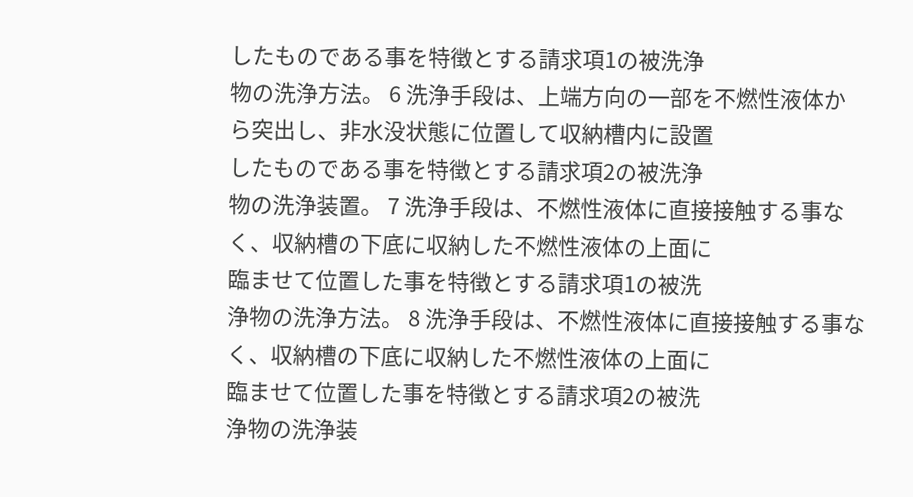したものである事を特徴とする請求項1の被洗浄
物の洗浄方法。 6 洗浄手段は、上端方向の一部を不燃性液体か
ら突出し、非水没状態に位置して収納槽内に設置
したものである事を特徴とする請求項2の被洗浄
物の洗浄装置。 7 洗浄手段は、不燃性液体に直接接触する事な
く、収納槽の下底に収納した不燃性液体の上面に
臨ませて位置した事を特徴とする請求項1の被洗
浄物の洗浄方法。 8 洗浄手段は、不燃性液体に直接接触する事な
く、収納槽の下底に収納した不燃性液体の上面に
臨ませて位置した事を特徴とする請求項2の被洗
浄物の洗浄装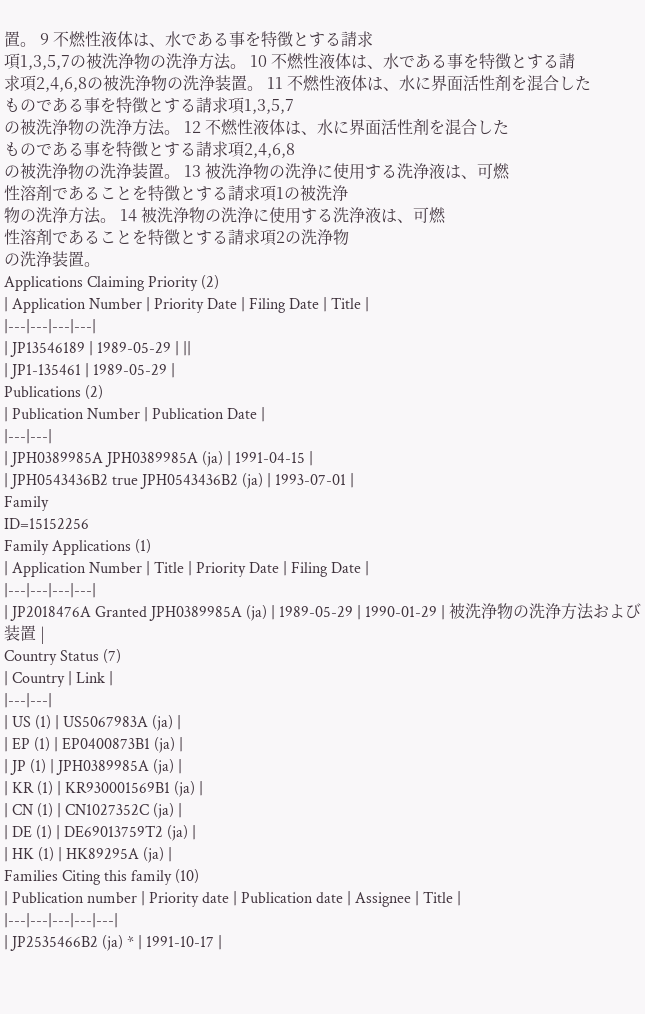置。 9 不燃性液体は、水である事を特徴とする請求
項1,3,5,7の被洗浄物の洗浄方法。 10 不燃性液体は、水である事を特徴とする請
求項2,4,6,8の被洗浄物の洗浄装置。 11 不燃性液体は、水に界面活性剤を混合した
ものである事を特徴とする請求項1,3,5,7
の被洗浄物の洗浄方法。 12 不燃性液体は、水に界面活性剤を混合した
ものである事を特徴とする請求項2,4,6,8
の被洗浄物の洗浄装置。 13 被洗浄物の洗浄に使用する洗浄液は、可燃
性溶剤であることを特徴とする請求項1の被洗浄
物の洗浄方法。 14 被洗浄物の洗浄に使用する洗浄液は、可燃
性溶剤であることを特徴とする請求項2の洗浄物
の洗浄装置。
Applications Claiming Priority (2)
| Application Number | Priority Date | Filing Date | Title |
|---|---|---|---|
| JP13546189 | 1989-05-29 | ||
| JP1-135461 | 1989-05-29 |
Publications (2)
| Publication Number | Publication Date |
|---|---|
| JPH0389985A JPH0389985A (ja) | 1991-04-15 |
| JPH0543436B2 true JPH0543436B2 (ja) | 1993-07-01 |
Family
ID=15152256
Family Applications (1)
| Application Number | Title | Priority Date | Filing Date |
|---|---|---|---|
| JP2018476A Granted JPH0389985A (ja) | 1989-05-29 | 1990-01-29 | 被洗浄物の洗浄方法および装置 |
Country Status (7)
| Country | Link |
|---|---|
| US (1) | US5067983A (ja) |
| EP (1) | EP0400873B1 (ja) |
| JP (1) | JPH0389985A (ja) |
| KR (1) | KR930001569B1 (ja) |
| CN (1) | CN1027352C (ja) |
| DE (1) | DE69013759T2 (ja) |
| HK (1) | HK89295A (ja) |
Families Citing this family (10)
| Publication number | Priority date | Publication date | Assignee | Title |
|---|---|---|---|---|
| JP2535466B2 (ja) * | 1991-10-17 |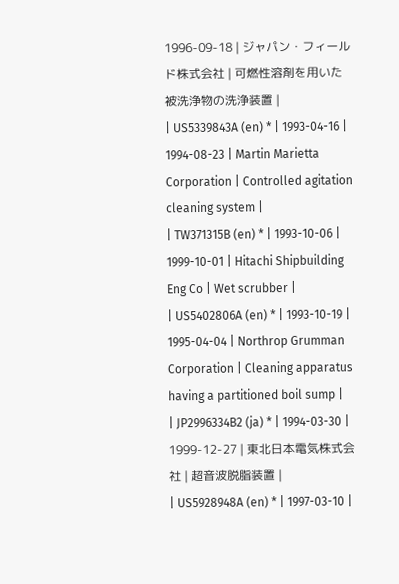1996-09-18 | ジャパン・フィールド株式会社 | 可燃性溶剤を用いた被洗浄物の洗浄装置 |
| US5339843A (en) * | 1993-04-16 | 1994-08-23 | Martin Marietta Corporation | Controlled agitation cleaning system |
| TW371315B (en) * | 1993-10-06 | 1999-10-01 | Hitachi Shipbuilding Eng Co | Wet scrubber |
| US5402806A (en) * | 1993-10-19 | 1995-04-04 | Northrop Grumman Corporation | Cleaning apparatus having a partitioned boil sump |
| JP2996334B2 (ja) * | 1994-03-30 | 1999-12-27 | 東北日本電気株式会社 | 超音波脱脂装置 |
| US5928948A (en) * | 1997-03-10 |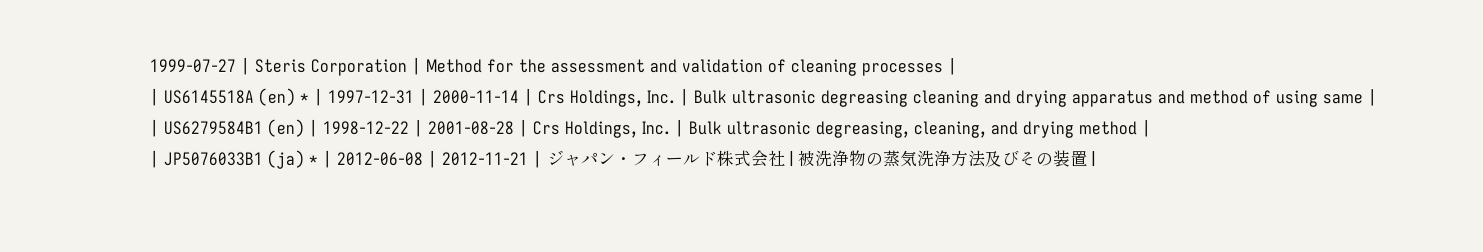1999-07-27 | Steris Corporation | Method for the assessment and validation of cleaning processes |
| US6145518A (en) * | 1997-12-31 | 2000-11-14 | Crs Holdings, Inc. | Bulk ultrasonic degreasing cleaning and drying apparatus and method of using same |
| US6279584B1 (en) | 1998-12-22 | 2001-08-28 | Crs Holdings, Inc. | Bulk ultrasonic degreasing, cleaning, and drying method |
| JP5076033B1 (ja) * | 2012-06-08 | 2012-11-21 | ジャパン・フィールド株式会社 | 被洗浄物の蒸気洗浄方法及びその装置 |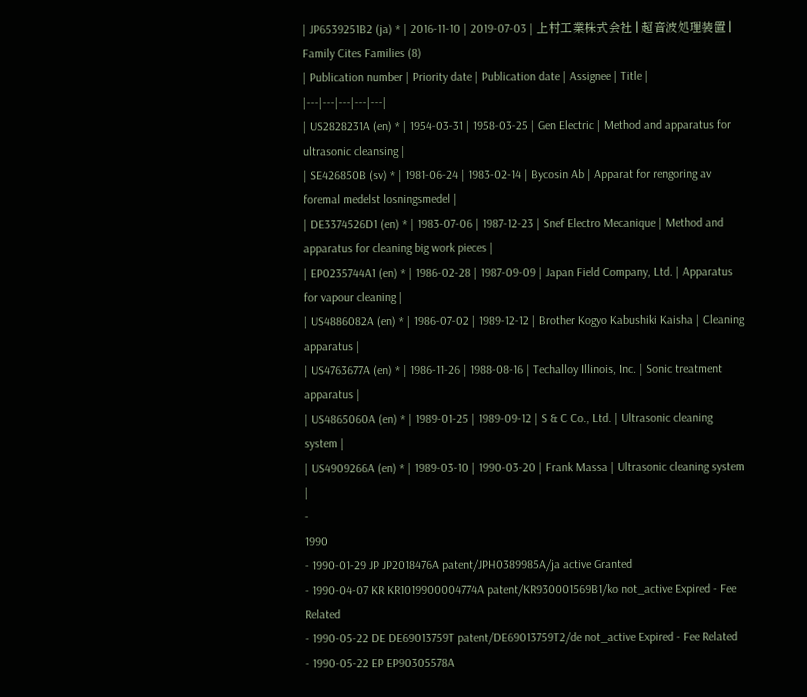| JP6539251B2 (ja) * | 2016-11-10 | 2019-07-03 | 上村工業株式会社 | 超音波処理装置 |
Family Cites Families (8)
| Publication number | Priority date | Publication date | Assignee | Title |
|---|---|---|---|---|
| US2828231A (en) * | 1954-03-31 | 1958-03-25 | Gen Electric | Method and apparatus for ultrasonic cleansing |
| SE426850B (sv) * | 1981-06-24 | 1983-02-14 | Bycosin Ab | Apparat for rengoring av foremal medelst losningsmedel |
| DE3374526D1 (en) * | 1983-07-06 | 1987-12-23 | Snef Electro Mecanique | Method and apparatus for cleaning big work pieces |
| EP0235744A1 (en) * | 1986-02-28 | 1987-09-09 | Japan Field Company, Ltd. | Apparatus for vapour cleaning |
| US4886082A (en) * | 1986-07-02 | 1989-12-12 | Brother Kogyo Kabushiki Kaisha | Cleaning apparatus |
| US4763677A (en) * | 1986-11-26 | 1988-08-16 | Techalloy Illinois, Inc. | Sonic treatment apparatus |
| US4865060A (en) * | 1989-01-25 | 1989-09-12 | S & C Co., Ltd. | Ultrasonic cleaning system |
| US4909266A (en) * | 1989-03-10 | 1990-03-20 | Frank Massa | Ultrasonic cleaning system |
-
1990
- 1990-01-29 JP JP2018476A patent/JPH0389985A/ja active Granted
- 1990-04-07 KR KR1019900004774A patent/KR930001569B1/ko not_active Expired - Fee Related
- 1990-05-22 DE DE69013759T patent/DE69013759T2/de not_active Expired - Fee Related
- 1990-05-22 EP EP90305578A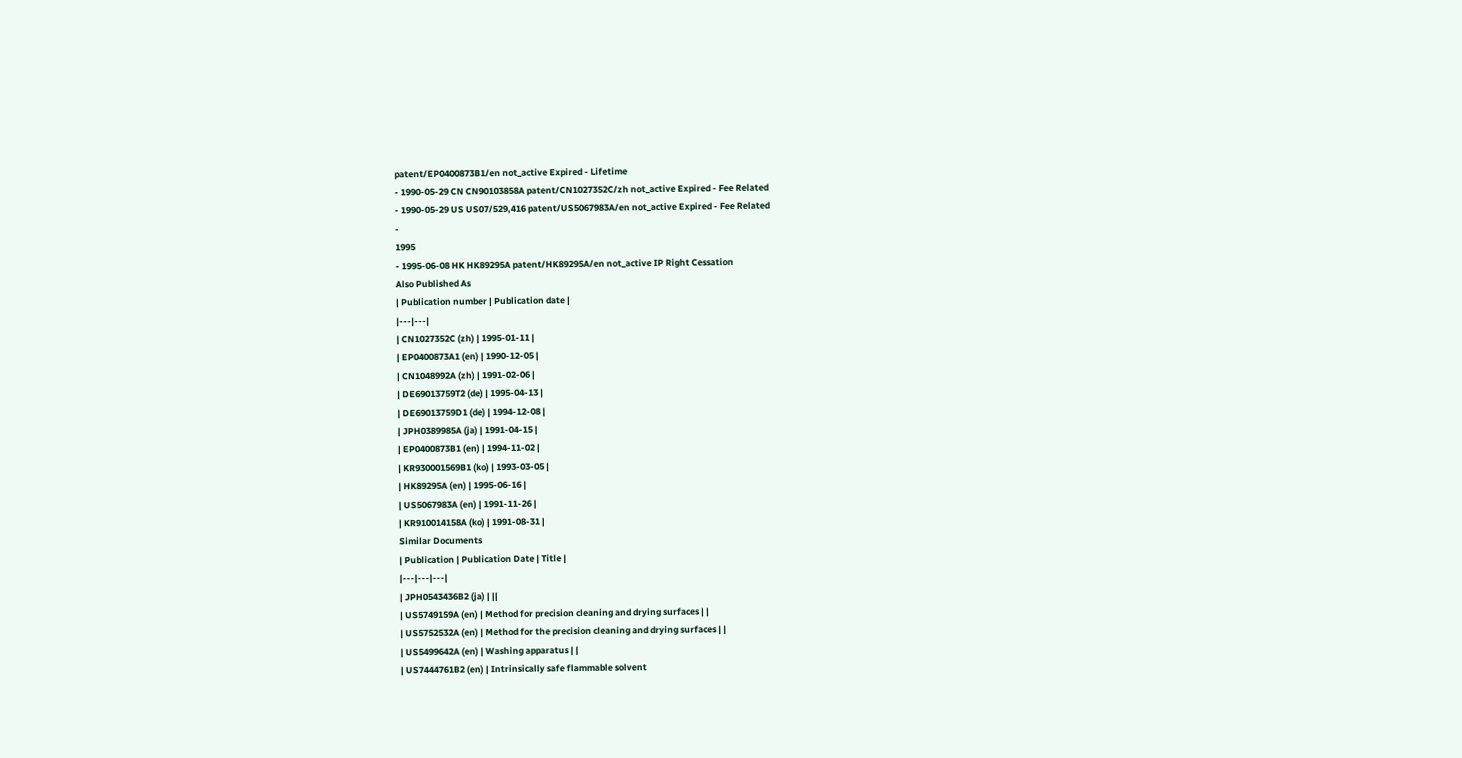patent/EP0400873B1/en not_active Expired - Lifetime
- 1990-05-29 CN CN90103858A patent/CN1027352C/zh not_active Expired - Fee Related
- 1990-05-29 US US07/529,416 patent/US5067983A/en not_active Expired - Fee Related
-
1995
- 1995-06-08 HK HK89295A patent/HK89295A/en not_active IP Right Cessation
Also Published As
| Publication number | Publication date |
|---|---|
| CN1027352C (zh) | 1995-01-11 |
| EP0400873A1 (en) | 1990-12-05 |
| CN1048992A (zh) | 1991-02-06 |
| DE69013759T2 (de) | 1995-04-13 |
| DE69013759D1 (de) | 1994-12-08 |
| JPH0389985A (ja) | 1991-04-15 |
| EP0400873B1 (en) | 1994-11-02 |
| KR930001569B1 (ko) | 1993-03-05 |
| HK89295A (en) | 1995-06-16 |
| US5067983A (en) | 1991-11-26 |
| KR910014158A (ko) | 1991-08-31 |
Similar Documents
| Publication | Publication Date | Title |
|---|---|---|
| JPH0543436B2 (ja) | ||
| US5749159A (en) | Method for precision cleaning and drying surfaces | |
| US5752532A (en) | Method for the precision cleaning and drying surfaces | |
| US5499642A (en) | Washing apparatus | |
| US7444761B2 (en) | Intrinsically safe flammable solvent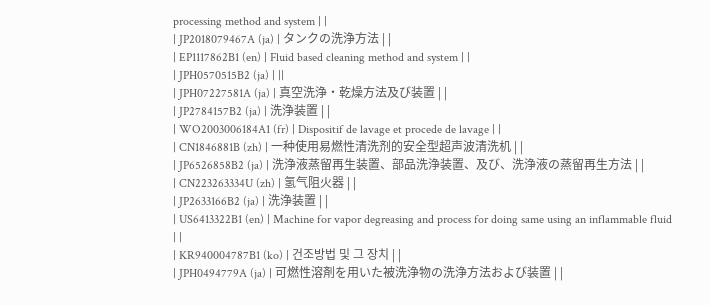processing method and system | |
| JP2018079467A (ja) | タンクの洗浄方法 | |
| EP1117862B1 (en) | Fluid based cleaning method and system | |
| JPH0570515B2 (ja) | ||
| JPH07227581A (ja) | 真空洗浄・乾燥方法及び装置 | |
| JP2784157B2 (ja) | 洗浄装置 | |
| WO2003006184A1 (fr) | Dispositif de lavage et procede de lavage | |
| CN1846881B (zh) | 一种使用易燃性清洗剂的安全型超声波清洗机 | |
| JP6526858B2 (ja) | 洗浄液蒸留再生装置、部品洗浄装置、及び、洗浄液の蒸留再生方法 | |
| CN223263334U (zh) | 氢气阻火器 | |
| JP2633166B2 (ja) | 洗浄装置 | |
| US6413322B1 (en) | Machine for vapor degreasing and process for doing same using an inflammable fluid | |
| KR940004787B1 (ko) | 건조방법 및 그 장치 | |
| JPH0494779A (ja) | 可燃性溶剤を用いた被洗浄物の洗浄方法および装置 | |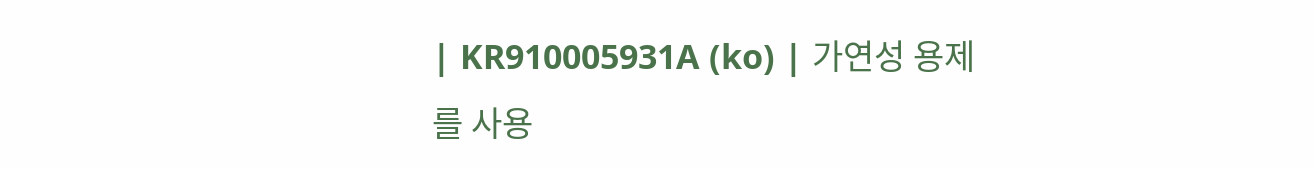| KR910005931A (ko) | 가연성 용제를 사용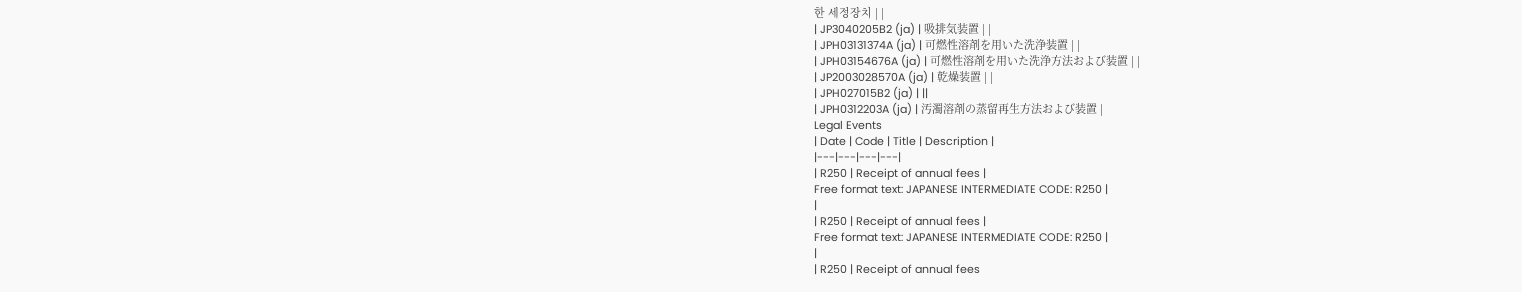한 세정장치 | |
| JP3040205B2 (ja) | 吸排気装置 | |
| JPH03131374A (ja) | 可燃性溶剤を用いた洗浄装置 | |
| JPH03154676A (ja) | 可燃性溶剤を用いた洗浄方法および装置 | |
| JP2003028570A (ja) | 乾燥装置 | |
| JPH027015B2 (ja) | ||
| JPH0312203A (ja) | 汚濁溶剤の蒸留再生方法および装置 |
Legal Events
| Date | Code | Title | Description |
|---|---|---|---|
| R250 | Receipt of annual fees |
Free format text: JAPANESE INTERMEDIATE CODE: R250 |
|
| R250 | Receipt of annual fees |
Free format text: JAPANESE INTERMEDIATE CODE: R250 |
|
| R250 | Receipt of annual fees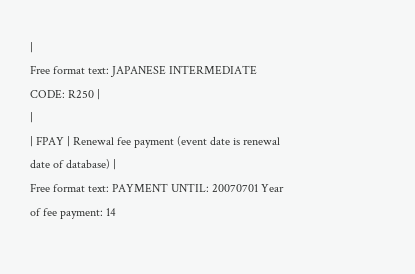|
Free format text: JAPANESE INTERMEDIATE CODE: R250 |
|
| FPAY | Renewal fee payment (event date is renewal date of database) |
Free format text: PAYMENT UNTIL: 20070701 Year of fee payment: 14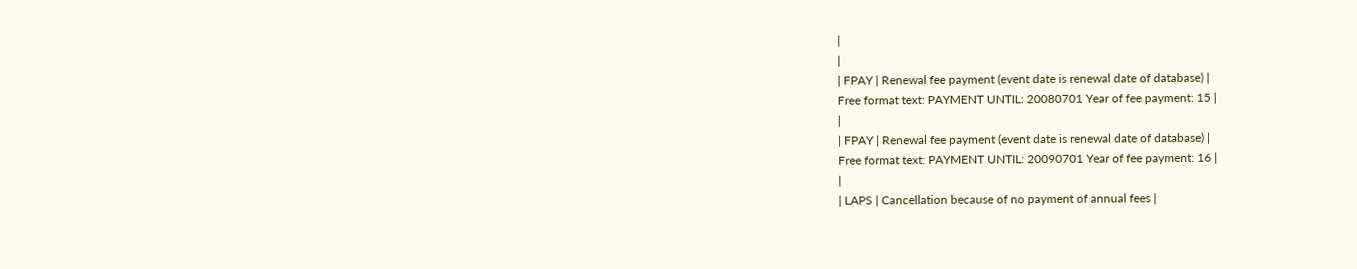|
|
| FPAY | Renewal fee payment (event date is renewal date of database) |
Free format text: PAYMENT UNTIL: 20080701 Year of fee payment: 15 |
|
| FPAY | Renewal fee payment (event date is renewal date of database) |
Free format text: PAYMENT UNTIL: 20090701 Year of fee payment: 16 |
|
| LAPS | Cancellation because of no payment of annual fees |